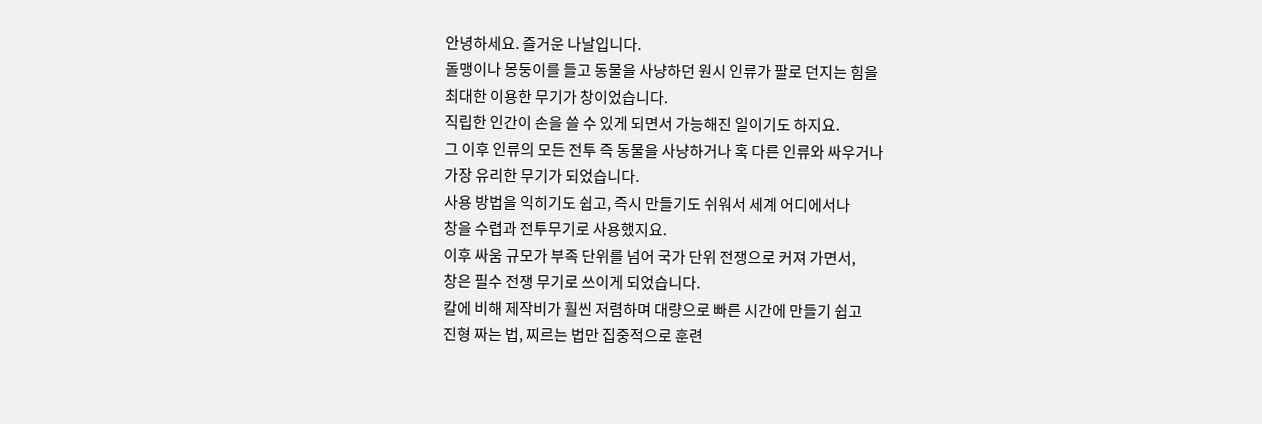안녕하세요. 즐거운 나날입니다.
돌맹이나 몽둥이를 들고 동물을 사냥하던 원시 인류가 팔로 던지는 힘을
최대한 이용한 무기가 창이었습니다.
직립한 인간이 손을 쓸 수 있게 되면서 가능해진 일이기도 하지요.
그 이후 인류의 모든 전투 즉 동물을 사냥하거나 혹 다른 인류와 싸우거나
가장 유리한 무기가 되었습니다.
사용 방법을 익히기도 쉽고, 즉시 만들기도 쉬워서 세계 어디에서나
창을 수렵과 전투무기로 사용했지요.
이후 싸움 규모가 부족 단위를 넘어 국가 단위 전쟁으로 커져 가면서,
창은 필수 전쟁 무기로 쓰이게 되었습니다.
칼에 비해 제작비가 훨씬 저렴하며 대량으로 빠른 시간에 만들기 쉽고
진형 짜는 법, 찌르는 법만 집중적으로 훈련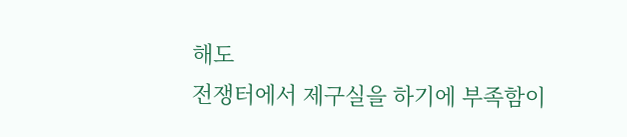해도
전쟁터에서 제구실을 하기에 부족함이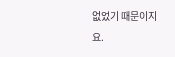없었기 때문이지요.